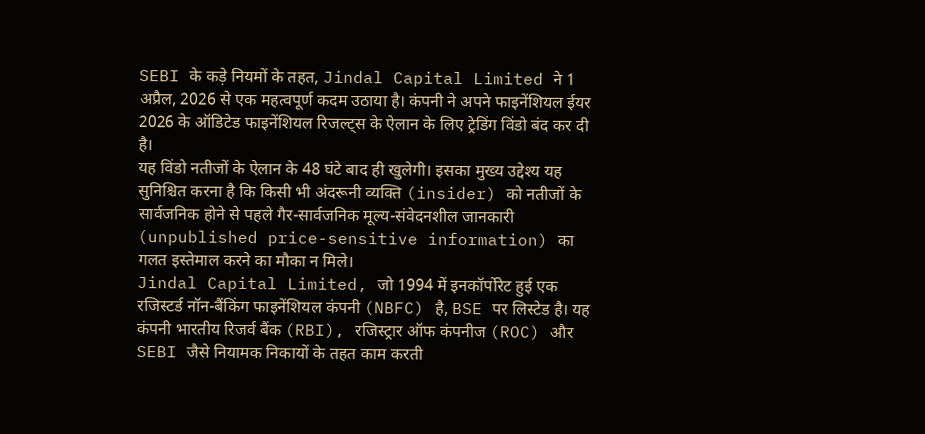SEBI के कड़े नियमों के तहत, Jindal Capital Limited ने 1 अप्रैल, 2026 से एक महत्वपूर्ण कदम उठाया है। कंपनी ने अपने फाइनेंशियल ईयर 2026 के ऑडिटेड फाइनेंशियल रिजल्ट्स के ऐलान के लिए ट्रेडिंग विंडो बंद कर दी है।
यह विंडो नतीजों के ऐलान के 48 घंटे बाद ही खुलेगी। इसका मुख्य उद्देश्य यह सुनिश्चित करना है कि किसी भी अंदरूनी व्यक्ति (insider) को नतीजों के सार्वजनिक होने से पहले गैर-सार्वजनिक मूल्य-संवेदनशील जानकारी (unpublished price-sensitive information) का गलत इस्तेमाल करने का मौका न मिले।
Jindal Capital Limited, जो 1994 में इनकॉर्पोरेट हुई एक रजिस्टर्ड नॉन-बैंकिंग फाइनेंशियल कंपनी (NBFC) है, BSE पर लिस्टेड है। यह कंपनी भारतीय रिजर्व बैंक (RBI), रजिस्ट्रार ऑफ कंपनीज (ROC) और SEBI जैसे नियामक निकायों के तहत काम करती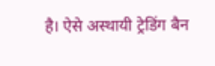है। ऐसे अस्थायी ट्रेडिंग बैन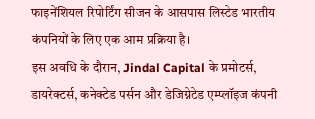फाइनेंशियल रिपोर्टिंग सीजन के आसपास लिस्टेड भारतीय कंपनियों के लिए एक आम प्रक्रिया है।
इस अवधि के दौरान, Jindal Capital के प्रमोटर्स, डायरेक्टर्स, कनेक्टेड पर्सन और डेजिग्नेटेड एम्प्लॉइज कंपनी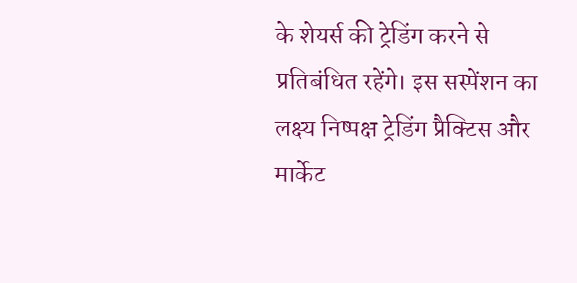के शेयर्स की ट्रेडिंग करने से प्रतिबंधित रहेंगे। इस सस्पेंशन का लक्ष्य निष्पक्ष ट्रेडिंग प्रैक्टिस और मार्केट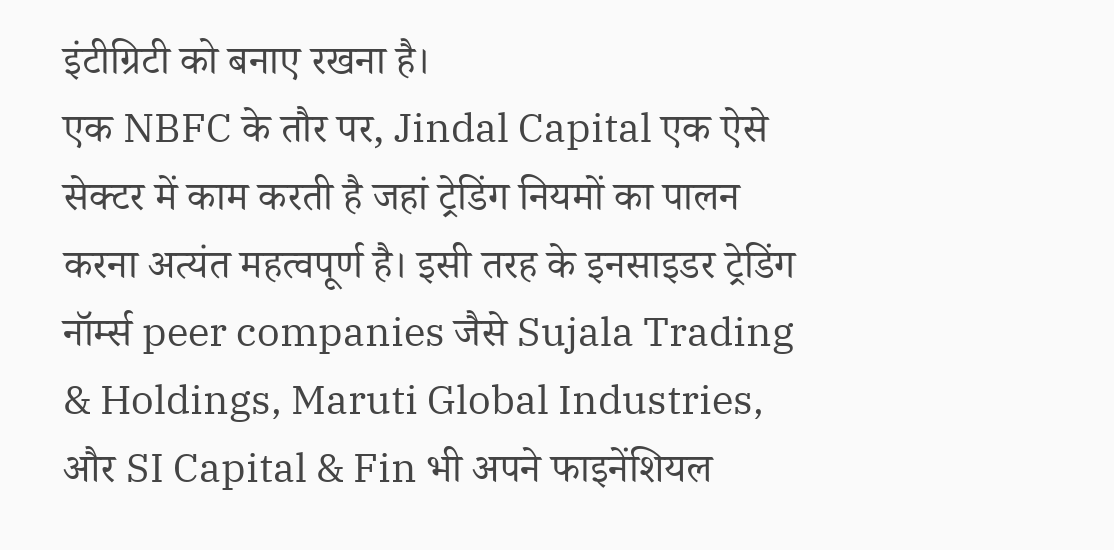इंटीग्रिटी को बनाए रखना है।
एक NBFC के तौर पर, Jindal Capital एक ऐसे सेक्टर में काम करती है जहां ट्रेडिंग नियमों का पालन करना अत्यंत महत्वपूर्ण है। इसी तरह के इनसाइडर ट्रेडिंग नॉर्म्स peer companies जैसे Sujala Trading & Holdings, Maruti Global Industries, और SI Capital & Fin भी अपने फाइनेंशियल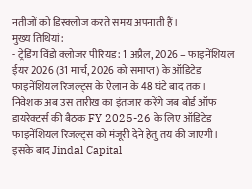नतीजों को डिस्क्लोज करते समय अपनाती हैं।
मुख्य तिथियां:
- ट्रेडिंग विंडो क्लोजर पीरियड: 1 अप्रैल, 2026 – फाइनेंशियल ईयर 2026 (31 मार्च, 2026 को समाप्त) के ऑडिटेड फाइनेंशियल रिजल्ट्स के ऐलान के 48 घंटे बाद तक।
निवेशक अब उस तारीख का इंतजार करेंगे जब बोर्ड ऑफ डायरेक्टर्स की बैठक FY 2025-26 के लिए ऑडिटेड फाइनेंशियल रिजल्ट्स को मंजूरी देने हेतु तय की जाएगी। इसके बाद Jindal Capital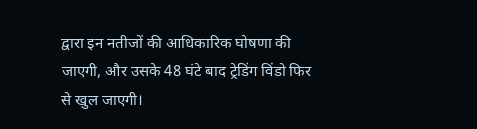द्वारा इन नतीजों की आधिकारिक घोषणा की जाएगी, और उसके 48 घंटे बाद ट्रेडिंग विंडो फिर से खुल जाएगी।